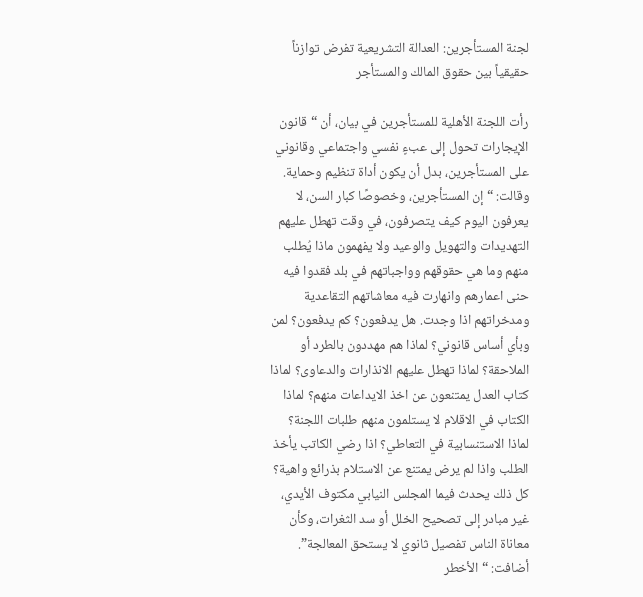لجنة المستأجرين: العدالة التشريعية تفرض توازناً حقيقياً بين حقوق المالك والمستأجر

رأت اللجنة الأهلية للمستأجرين في بيان، أن “قانون الإيجارات تحول إلى عبءٍ نفسي واجتماعي وقانوني على المستأجرين، بدل أن يكون أداة تنظيم وحماية. وقالت: “إن المستأجرين، وخصوصًا كبار السن، لا يعرفون اليوم كيف يتصرفون، في وقت تهطل عليهم التهديدات والتهويل والوعيد ولا يفهمون ماذا يُطلب منهم وما هي حقوقهم وواجباتهم في بلد فقدوا فيه حنى اعمارهم وانهارت فيه معاشاتهم التقاعدية ومدخراتهم اذا وجدت. هل يدفعون؟ كم يدفعون؟ لمن وبأي أساس قانوني؟ لماذا هم مهددون بالطرد أو الملاحقة؟ لماذا تهطل عليهم الانذارات والدعاوى؟ لماذا كتاب العدل يمتنعون عن اخذ الايداعات منهم؟ لماذا الكتاب في الاقلام لا يستلمون منهم طلبات اللجنة؟ لماذا الاستنسابية في التعاطي؟ اذا رضي الكاتب يأخذ الطلب واذا لم يرض يمتنع عن الاستلام بذرائع واهية؟ كل ذلك يحدث فيما المجلس النيابي مكتوف الأيدي، غير مبادر إلى تصحيح الخلل أو سد الثغرات، وكأن معاناة الناس تفصيل ثانوي لا يستحق المعالجة”.
أضافت: “الأخطر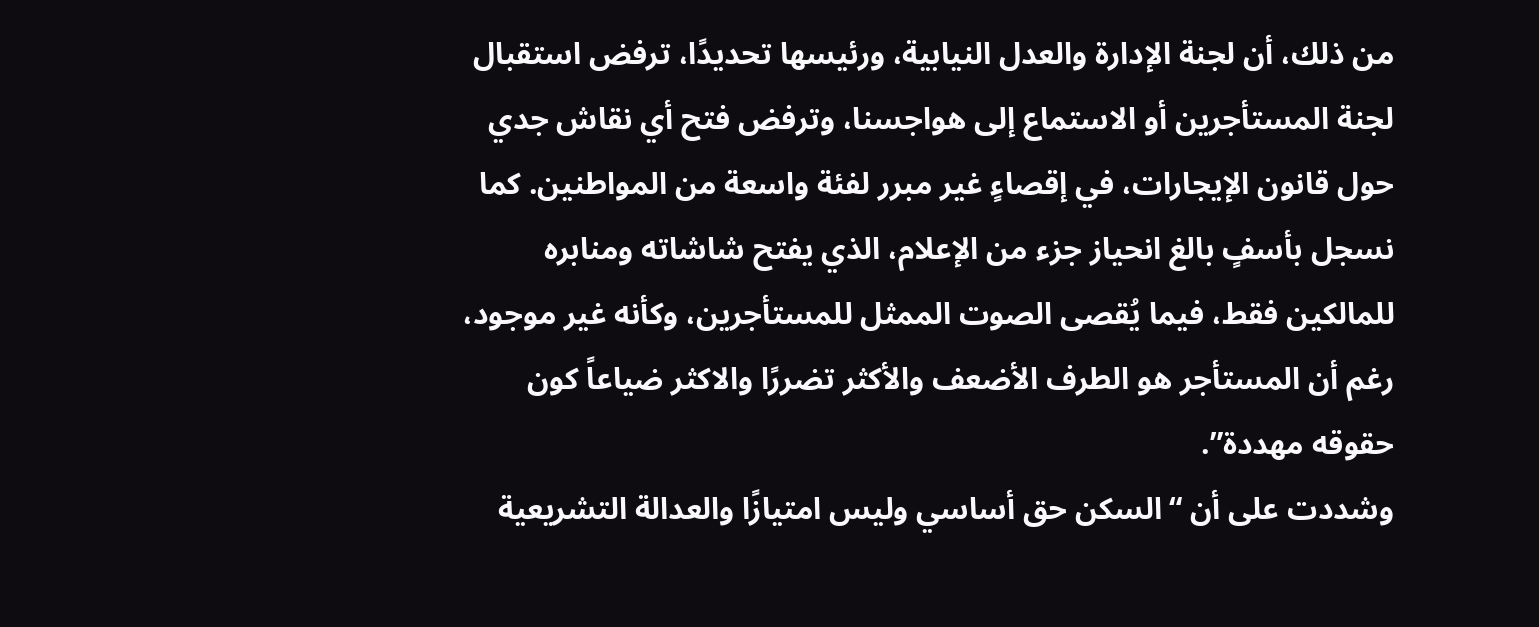من ذلك، أن لجنة الإدارة والعدل النيابية، ورئيسها تحديدًا، ترفض استقبال لجنة المستأجرين أو الاستماع إلى هواجسنا، وترفض فتح أي نقاش جدي حول قانون الإيجارات، في إقصاءٍ غير مبرر لفئة واسعة من المواطنين. كما نسجل بأسفٍ بالغ انحياز جزء من الإعلام، الذي يفتح شاشاته ومنابره للمالكين فقط، فيما يُقصى الصوت الممثل للمستأجرين، وكأنه غير موجود، رغم أن المستأجر هو الطرف الأضعف والأكثر تضررًا والاكثر ضياعاً كون حقوقه مهددة”.
وشددت على أن “السكن حق أساسي وليس امتيازًا والعدالة التشريعية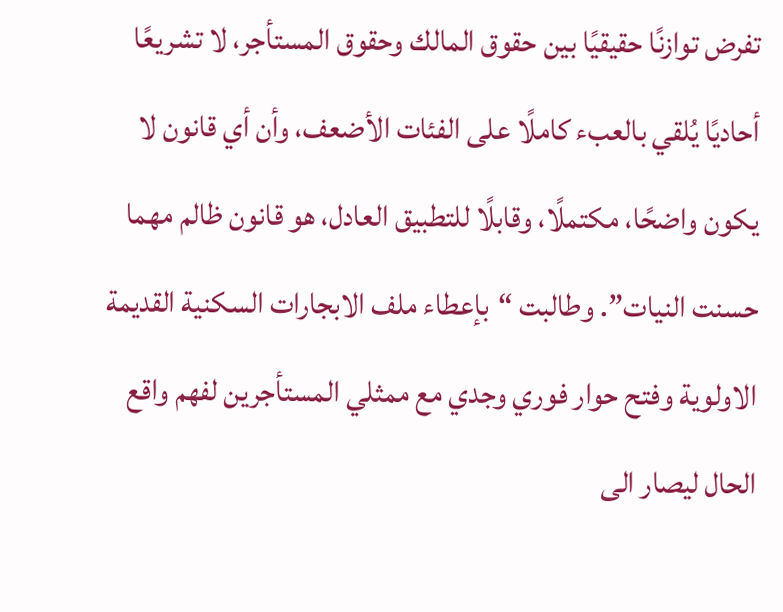تفرض توازنًا حقيقيًا بين حقوق المالك وحقوق المستأجر، لا تشريعًا أحاديًا يُلقي بالعبء كاملًا على الفئات الأضعف، وأن أي قانون لا يكون واضحًا، مكتملًا، وقابلًا للتطبيق العادل، هو قانون ظالم مهما حسنت النيات”. وطالبت “بإعطاء ملف الابجارات السكنية القديمة الاولوية وفتح حوار فوري وجدي مع ممثلي المستأجرين لفهم واقع الحال ليصار الى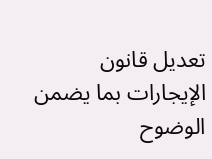تعديل قانون الإيجارات بما يضمن الوضوح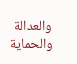والعدالة والحماية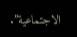الاجتماعية”.